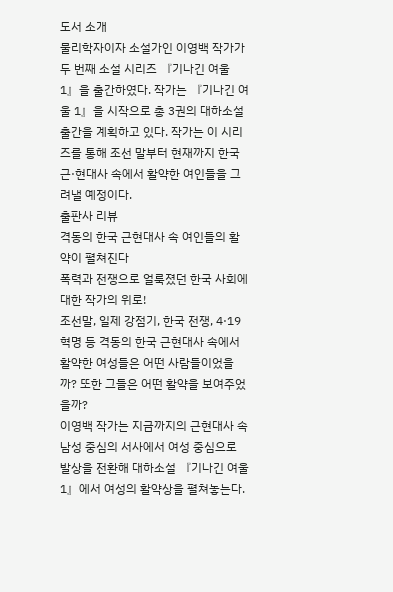도서 소개
물리학자이자 소설가인 이영백 작가가 두 번째 소설 시리즈 『기나긴 여울 1』을 출간하였다. 작가는 『기나긴 여울 1』을 시작으로 총 3권의 대하소설 출간을 계획하고 있다. 작가는 이 시리즈를 통해 조선 말부터 현재까지 한국 근·현대사 속에서 활약한 여인들을 그려낼 예정이다.
출판사 리뷰
격동의 한국 근현대사 속 여인들의 활약이 펼쳐진다
폭력과 전쟁으로 얼룩졌던 한국 사회에 대한 작가의 위로!
조선말, 일제 강점기, 한국 전쟁, 4·19 혁명 등 격동의 한국 근현대사 속에서 활약한 여성들은 어떤 사람들이었을까? 또한 그들은 어떤 활약을 보여주었을까?
이영백 작가는 지금까지의 근현대사 속 남성 중심의 서사에서 여성 중심으로 발상을 전환해 대하소설 『기나긴 여울 1』에서 여성의 활약상을 펼쳐놓는다.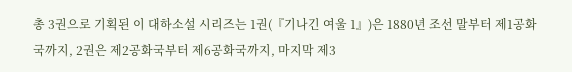총 3권으로 기획된 이 대하소설 시리즈는 1권(『기나긴 여울 1』)은 1880년 조선 말부터 제1공화국까지, 2권은 제2공화국부터 제6공화국까지, 마지막 제3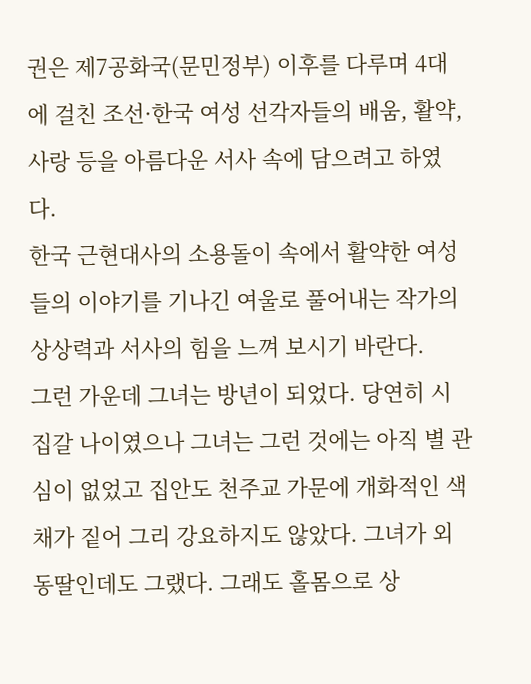권은 제7공화국(문민정부) 이후를 다루며 4대에 걸친 조선·한국 여성 선각자들의 배움, 활약, 사랑 등을 아름다운 서사 속에 담으려고 하였다.
한국 근현대사의 소용돌이 속에서 활약한 여성들의 이야기를 기나긴 여울로 풀어내는 작가의 상상력과 서사의 힘을 느껴 보시기 바란다.
그런 가운데 그녀는 방년이 되었다. 당연히 시집갈 나이였으나 그녀는 그런 것에는 아직 별 관심이 없었고 집안도 천주교 가문에 개화적인 색채가 짙어 그리 강요하지도 않았다. 그녀가 외동딸인데도 그랬다. 그래도 홀몸으로 상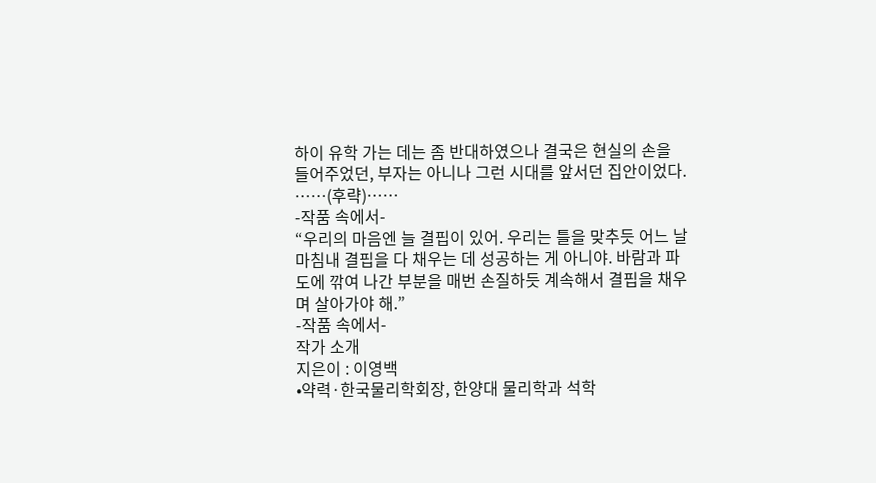하이 유학 가는 데는 좀 반대하였으나 결국은 현실의 손을 들어주었던, 부자는 아니나 그런 시대를 앞서던 집안이었다. ……(후략)……
-작품 속에서-
“우리의 마음엔 늘 결핍이 있어. 우리는 틀을 맞추듯 어느 날 마침내 결핍을 다 채우는 데 성공하는 게 아니야. 바람과 파도에 깎여 나간 부분을 매번 손질하듯 계속해서 결핍을 채우며 살아가야 해.”
-작품 속에서-
작가 소개
지은이 : 이영백
•약력·한국물리학회장, 한양대 물리학과 석학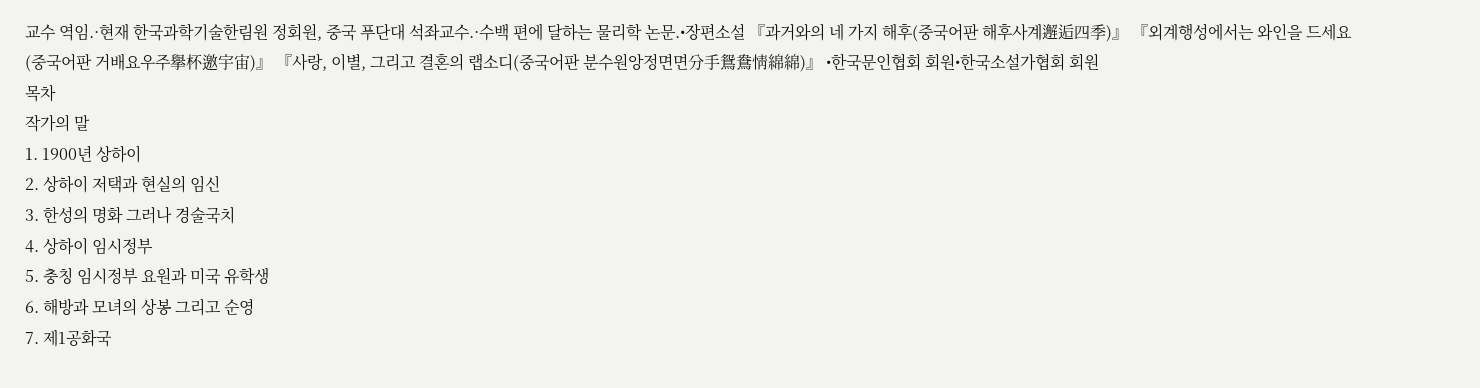교수 역임.·현재 한국과학기술한림원 정회원, 중국 푸단대 석좌교수.·수백 편에 달하는 물리학 논문.•장편소설 『과거와의 네 가지 해후(중국어판 해후사계邂逅四季)』 『외계행성에서는 와인을 드세요(중국어판 거배요우주擧杯邀宇宙)』 『사랑, 이별, 그리고 결혼의 랩소디(중국어판 분수원앙정면면分手鴛鴦情綿綿)』 •한국문인협회 회원•한국소설가협회 회원
목차
작가의 말
1. 1900년 상하이
2. 상하이 저택과 현실의 임신
3. 한성의 명화 그러나 경술국치
4. 상하이 임시정부
5. 충칭 임시정부 요원과 미국 유학생
6. 해방과 모녀의 상봉 그리고 순영
7. 제1공화국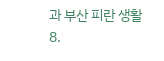과 부산 피란 생활
8.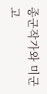종군작가와 미군 고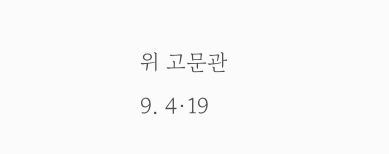위 고문관
9. 4·19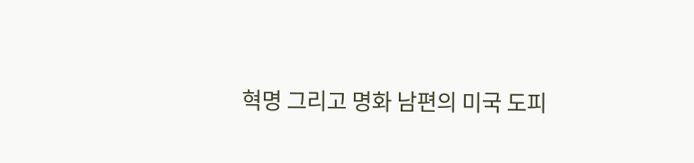혁명 그리고 명화 남편의 미국 도피